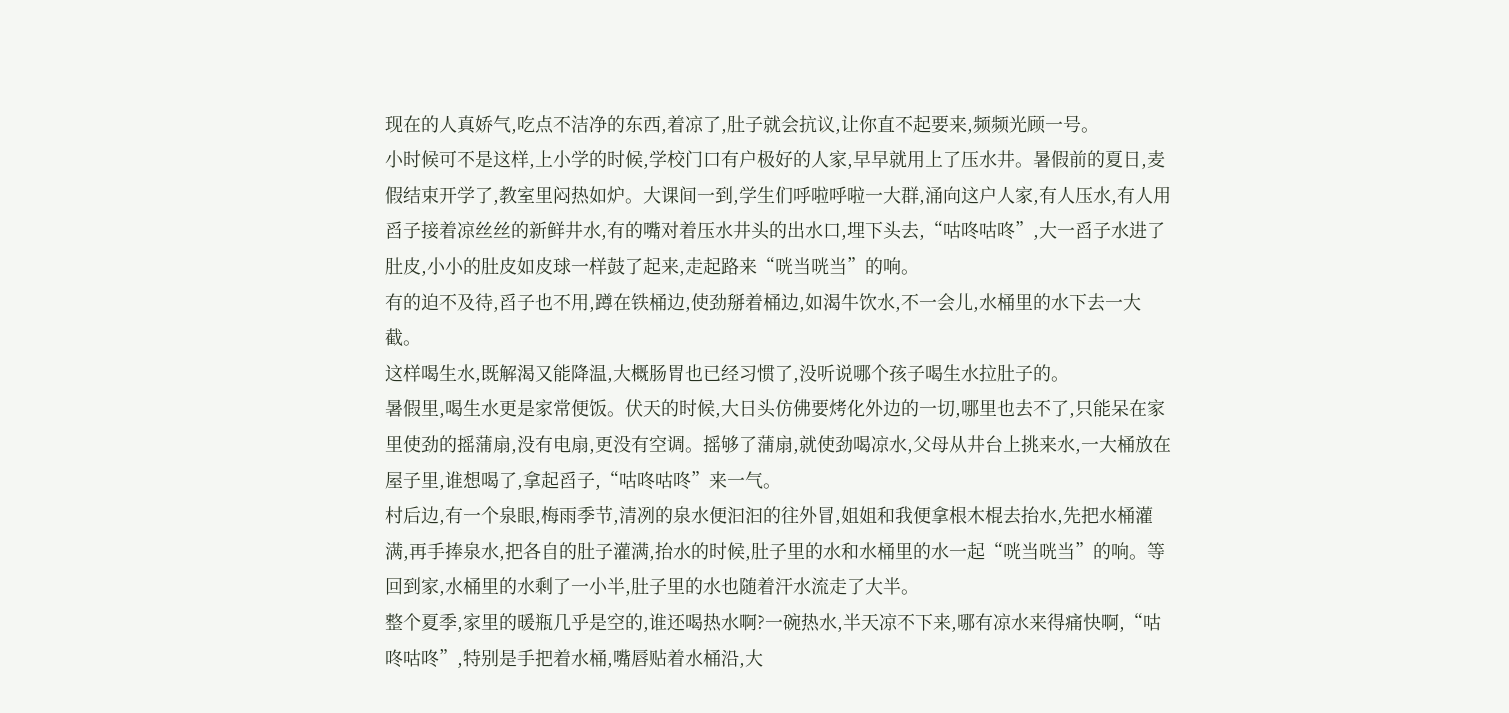现在的人真娇气,吃点不洁净的东西,着凉了,肚子就会抗议,让你直不起要来,频频光顾一号。
小时候可不是这样,上小学的时候,学校门口有户极好的人家,早早就用上了压水井。暑假前的夏日,麦假结束开学了,教室里闷热如炉。大课间一到,学生们呼啦呼啦一大群,涌向这户人家,有人压水,有人用舀子接着凉丝丝的新鲜井水,有的嘴对着压水井头的出水口,埋下头去,“咕咚咕咚”,大一舀子水进了肚皮,小小的肚皮如皮球一样鼓了起来,走起路来“咣当咣当”的响。
有的迫不及待,舀子也不用,蹲在铁桶边,使劲掰着桶边,如渴牛饮水,不一会儿,水桶里的水下去一大截。
这样喝生水,既解渴又能降温,大概肠胃也已经习惯了,没听说哪个孩子喝生水拉肚子的。
暑假里,喝生水更是家常便饭。伏天的时候,大日头仿佛要烤化外边的一切,哪里也去不了,只能呆在家里使劲的摇蒲扇,没有电扇,更没有空调。摇够了蒲扇,就使劲喝凉水,父母从井台上挑来水,一大桶放在屋子里,谁想喝了,拿起舀子,“咕咚咕咚”来一气。
村后边,有一个泉眼,梅雨季节,清冽的泉水便汩汩的往外冒,姐姐和我便拿根木棍去抬水,先把水桶灌满,再手捧泉水,把各自的肚子灌满,抬水的时候,肚子里的水和水桶里的水一起“咣当咣当”的响。等回到家,水桶里的水剩了一小半,肚子里的水也随着汗水流走了大半。
整个夏季,家里的暖瓶几乎是空的,谁还喝热水啊?一碗热水,半天凉不下来,哪有凉水来得痛快啊,“咕咚咕咚”,特别是手把着水桶,嘴唇贴着水桶沿,大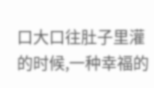口大口往肚子里灌的时候,一种幸福的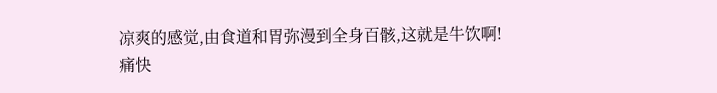凉爽的感觉,由食道和胃弥漫到全身百骸,这就是牛饮啊!
痛快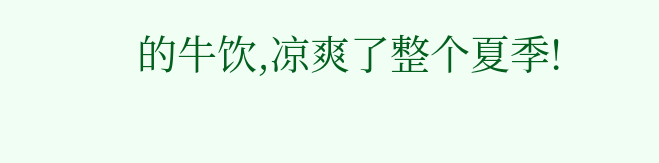的牛饮,凉爽了整个夏季!